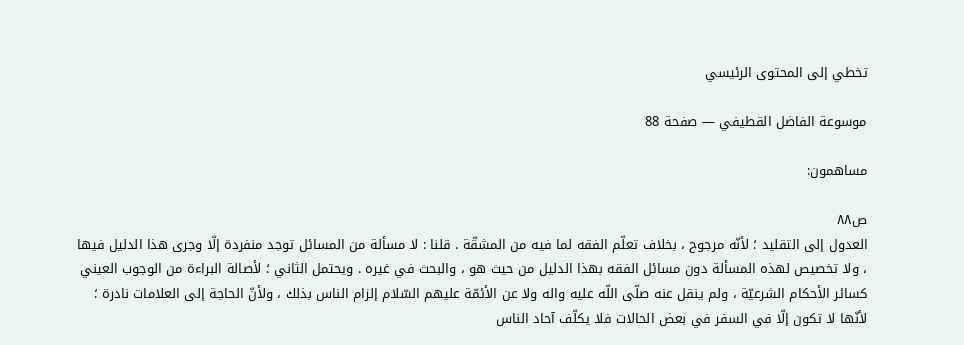تخطي إلى المحتوى الرئيسي

موسوعة الفاضل القطيفي — صفحة 88

مساهمون:

ص٨٨
العدول إلى التقليد ؛ لأنّه مرجوح ، بخلاف تعلّم الفقه لما فيه من المشقّة . قلنا : لا مسألة من المسائل توجد منفردة إلّا وجرى هذا الدليل فيها ، ولا تخصيص لهذه المسألة دون مسائل الفقه بهذا الدليل من حيث هو ، والبحث في غيره . ويحتمل الثاني ؛ لأصالة البراءة من الوجوب العيني كسائر الأحكام الشرعيّة ، ولم ينقل عنه صلّى اللّه عليه واله ولا عن الأئمّة عليهم السّلام إلزام الناس بذلك ، ولأنّ الحاجة إلى العلامات نادرة ؛ لأنّها لا تكون إلّا في السفر في بعض الحالات فلا يكلّف آحاد الناس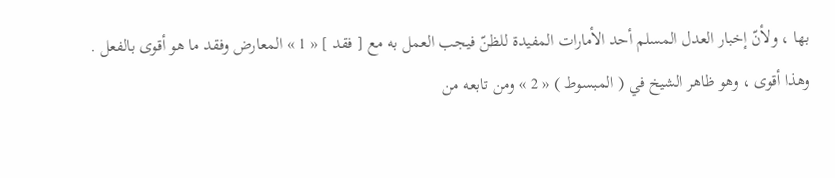بها ، ولأنّ إخبار العدل المسلم أحد الأمارات المفيدة للظنّ فيجب العمل به مع [ فقد ] « 1 » المعارض وفقد ما هو أقوى بالفعل . وهذا أقوى ، وهو ظاهر الشيخ في ( المبسوط ) « 2 » ومن تابعه من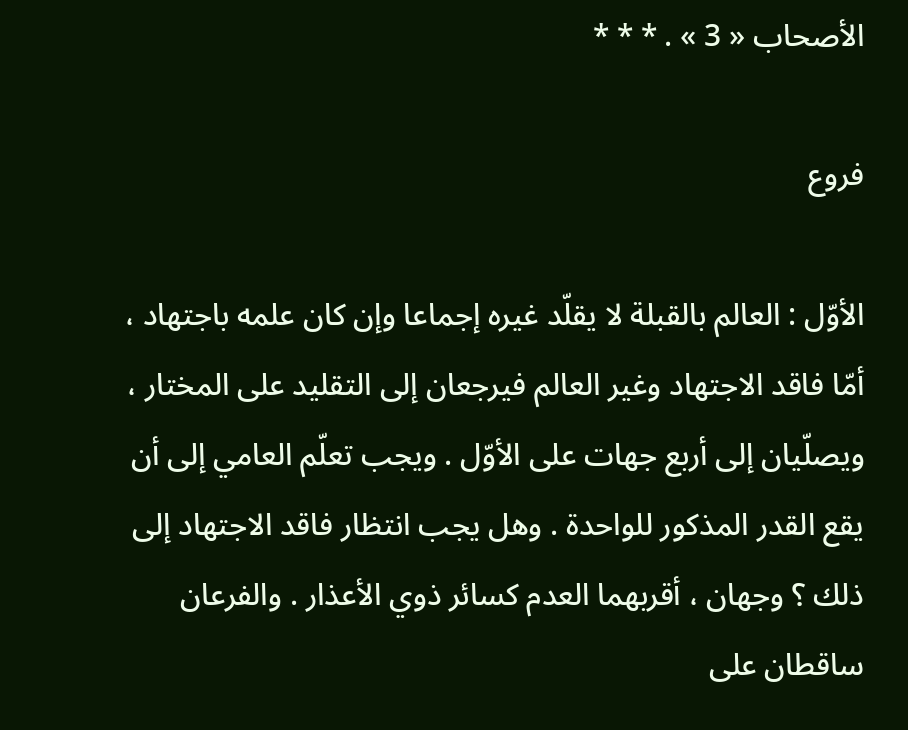الأصحاب « 3 » . * * *

فروع

الأوّل : العالم بالقبلة لا يقلّد غيره إجماعا وإن كان علمه باجتهاد ، أمّا فاقد الاجتهاد وغير العالم فيرجعان إلى التقليد على المختار ، ويصلّيان إلى أربع جهات على الأوّل . ويجب تعلّم العامي إلى أن يقع القدر المذكور للواحدة . وهل يجب انتظار فاقد الاجتهاد إلى ذلك ؟ وجهان ، أقربهما العدم كسائر ذوي الأعذار . والفرعان ساقطان على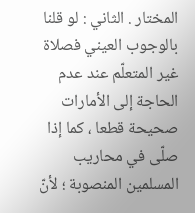المختار . الثاني : لو قلنا بالوجوب العيني فصلاة غير المتعلّم عند عدم الحاجة إلى الأمارات صحيحة قطعا ، كما إذا صلّى في محاريب المسلمين المنصوبة ؛ لأنّ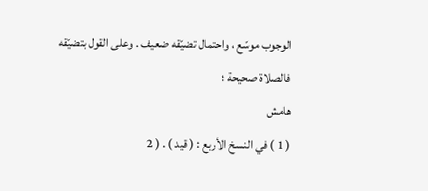الوجوب موسّع ، واحتمال تضيّقه ضعيف . وعلى القول بتضيّقه فالصلاة صحيحة ؛
هامش
( 1 ) في النسخ الأربع : ( قيد ) . ( 2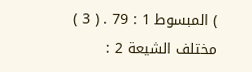) المبسوط 1 : 79 . ( 3 ) مختلف الشيعة 2 :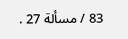83 / مسألة 27 .